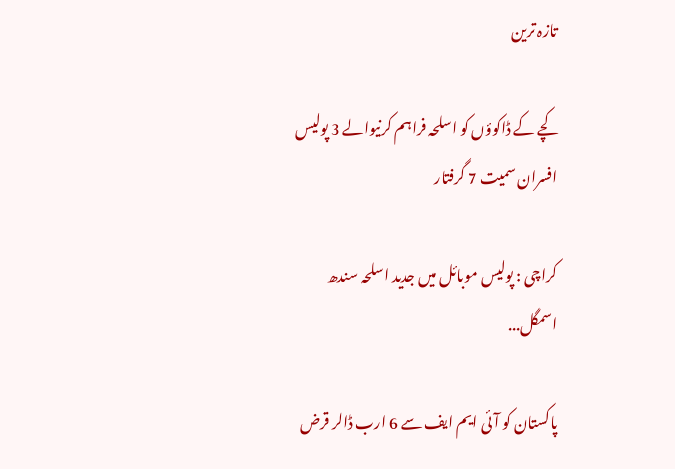تازہ ترین

کچے کے ڈاکوؤں کو اسلحہ فراہم کرنیوالے 3 پولیس افسران سمیت 7 گرفتار

کراچی : پولیس موبائل میں جدید اسلحہ سندھ اسمگل...

پاکستان کو آئی ایم ایف سے 6 ارب ڈالر قرض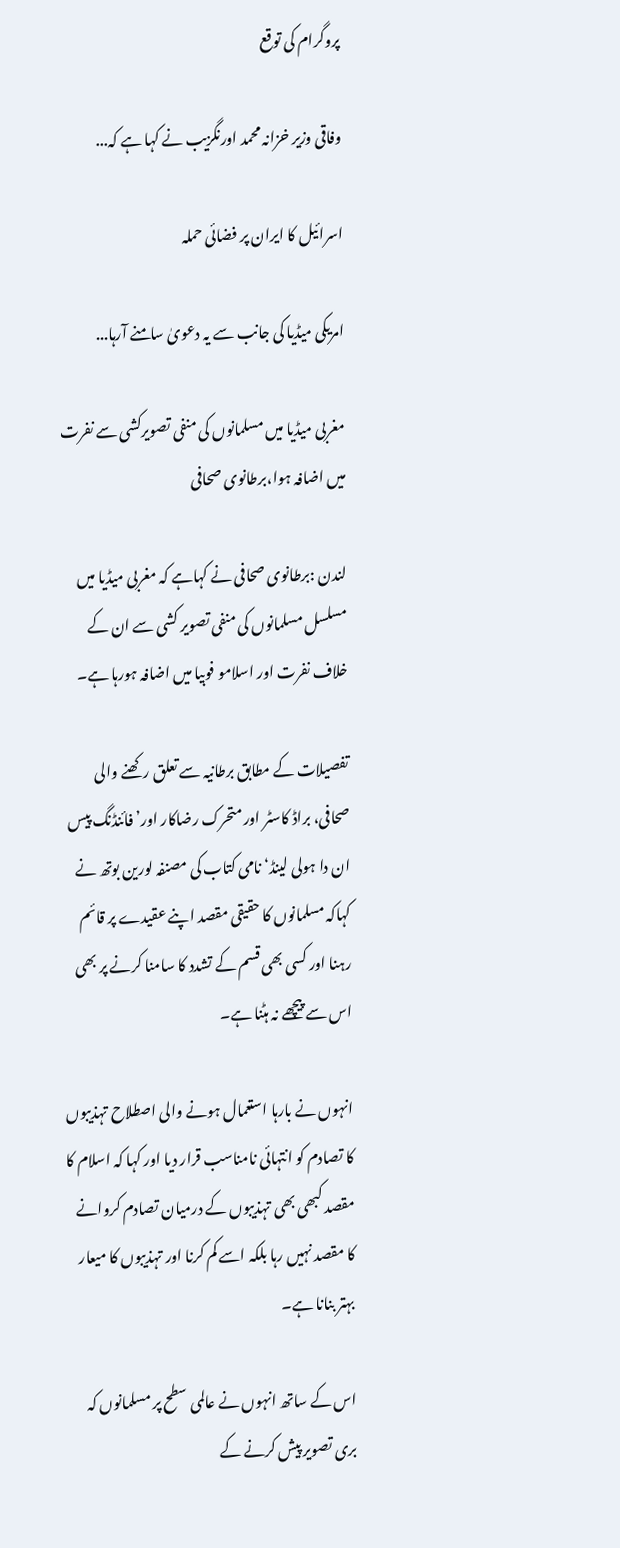پروگرام کی توقع

وفاقی وزیر خزانہ محمد اورنگزیب نے کہا ہے کہ...

اسرائیل کا ایران پر فضائی حملہ

امریکی میڈیا کی جانب سے یہ دعویٰ سامنے آرہا...

مغربی میڈیا میں مسلمانوں کی منفی تصویرکشی سے نفرت میں اضافہ ہوا،برطانوی صحافی

لندن :برطانوی صحافی نے کہاہے کہ مغربی میڈیا میں مسلسل مسلمانوں کی منفی تصویر کشی سے ان کے خلاف نفرت اور اسلامو فوبیا میں اضافہ ہورہا ہے۔

تفصیلات کے مطابق برطانیہ سے تعلق رکھنے والی صحافی، براڈ کاسٹر اور متحرک رضاکار اور’ فائنڈنگ پیس ان دا ہولی لینڈ‘ نامی کتاب کی مصنفہ لورین بوتھ نے کہاکہ مسلمانوں کا حقیقی مقصد اپنے عقیدے پر قائم رہنا اور کسی بھی قسم کے تشدد کا سامنا کرنے پر بھی اس سے پیچھے نہ ہٹنا ہے۔

انہوں نے بارہا استعمال ہونے والی اصطلاح تہذیبوں کا تصادم کو انتہائی نامناسب قرار دیا اور کہا کہ اسلام کا مقصد کبھی بھی تہذیبوں کے درمیان تصادم کروانے کا مقصد نہیں رہا بلکہ اسے کم کرنا اور تہذیبوں کا میعار بہتر بنانا ہے۔

اس کے ساتھ انہوں نے عالمی سطح پر مسلمانوں کہ بری تصویر پیش کرنے کے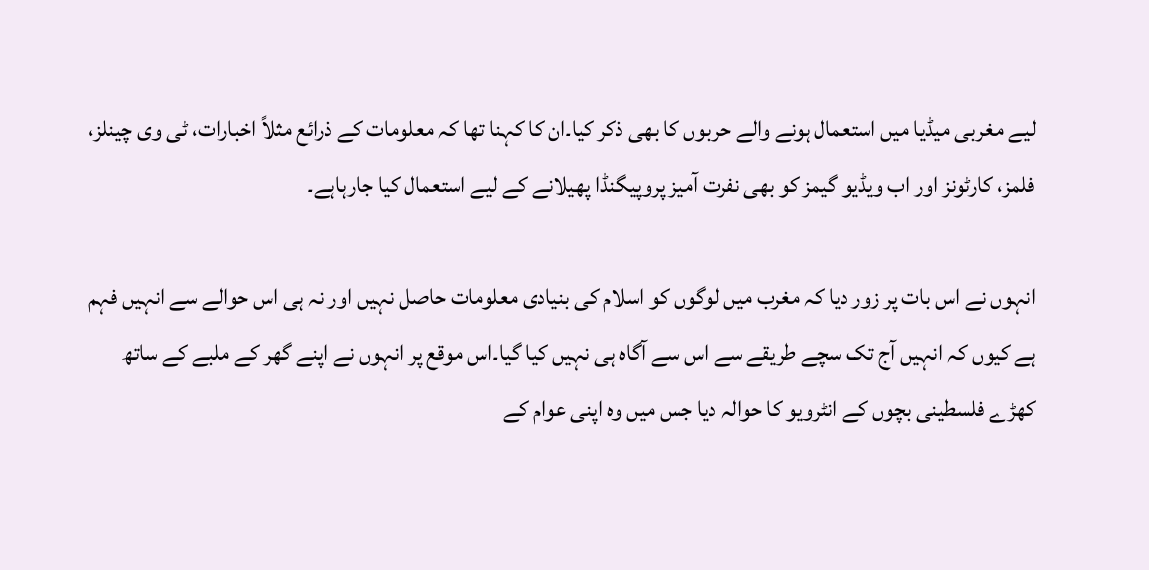لیے مغربی میڈیا میں استعمال ہونے والے حربوں کا بھی ذکر کیا۔ان کا کہنا تھا کہ معلومات کے ذرائع مثلاً اخبارات، ٹی وی چینلز، فلمز، کارٹونز اور اب ویڈیو گیمز کو بھی نفرت آمیز پروپیگنڈا پھیلانے کے لیے استعمال کیا جارہاہے۔

انہوں نے اس بات پر زور دیا کہ مغرب میں لوگوں کو اسلام کی بنیادی معلومات حاصل نہیں اور نہ ہی اس حوالے سے انہیں فہم ہے کیوں کہ انہیں آج تک سچے طریقے سے اس سے آگاہ ہی نہیں کیا گیا۔اس موقع پر انہوں نے اپنے گھر کے ملبے کے ساتھ کھڑے فلسطینی بچوں کے انٹرویو کا حوالہ دیا جس میں وہ اپنی عوام کے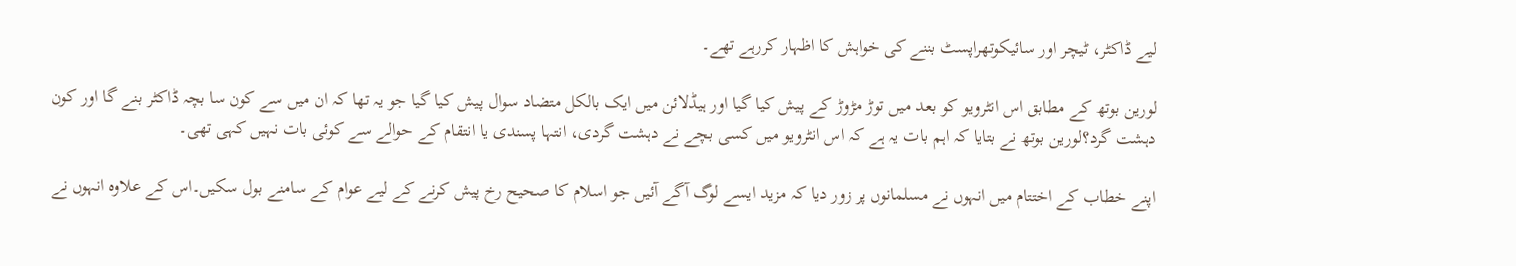لیے ڈاکٹر، ٹیچر اور سائیکوتھراپسٹ بننے کی خواہش کا اظہار کررہے تھے۔

لورین بوتھ کے مطابق اس انٹرویو کو بعد میں توڑ مڑوڑ کے پیش کیا گیا اور ہیڈلائن میں ایک بالکل متضاد سوال پیش کیا گیا جو یہ تھا کہ ان میں سے کون سا بچہ ڈاکٹر بنے گا اور کون دہشت گرد؟لورین بوتھ نے بتایا کہ اہم بات یہ ہے کہ اس انٹرویو میں کسی بچے نے دہشت گردی، انتہا پسندی یا انتقام کے حوالے سے کوئی بات نہیں کہی تھی۔

اپنے خطاب کے اختتام میں انہوں نے مسلمانوں پر زور دیا کہ مزید ایسے لوگ آگے آئیں جو اسلام کا صحیح رخ پیش کرنے کے لیے عوام کے سامنے بول سکیں۔اس کے علاوہ انہوں نے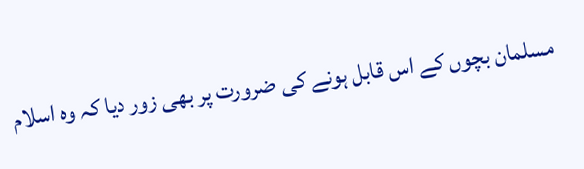مسلمان بچوں کے اس قابل ہونے کی ضرورت پر بھی زور دیا کہ وہ اسلام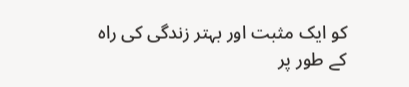کو ایک مثبت اور بہتر زندگی کی راہ کے طور پر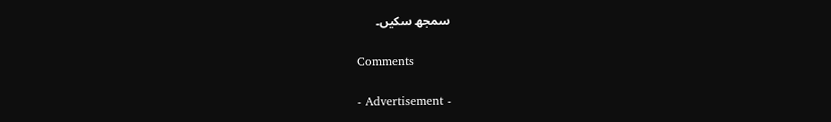سمجھ سکیں۔

Comments

- Advertisement -